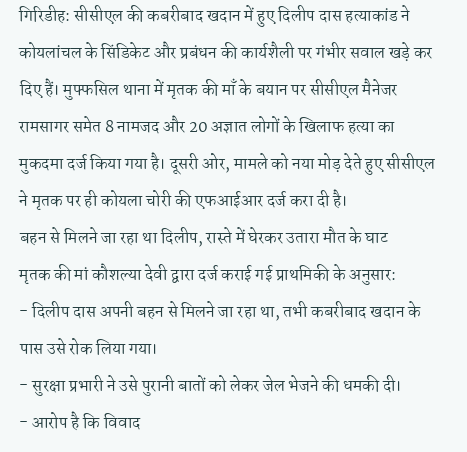गिरिडीह: सीसीएल की कबरीबाद खदान में हुए दिलीप दास हत्याकांड ने कोयलांचल के सिंडिकेट और प्रबंधन की कार्यशैली पर गंभीर सवाल खड़े कर दिए हैं। मुफ्फसिल थाना में मृतक की माँ के बयान पर सीसीएल मैनेजर रामसागर समेत 8 नामजद और 20 अज्ञात लोगों के खिलाफ हत्या का मुकदमा दर्ज किया गया है। दूसरी ओर, मामले को नया मोड़ देते हुए सीसीएल ने मृतक पर ही कोयला चोरी की एफआईआर दर्ज करा दी है।
बहन से मिलने जा रहा था दिलीप, रास्ते में घेरकर उतारा मौत के घाट
मृतक की मां कौशल्या देवी द्वारा दर्ज कराई गई प्राथमिकी के अनुसार:
- दिलीप दास अपनी बहन से मिलने जा रहा था, तभी कबरीबाद खदान के पास उसे रोक लिया गया।
- सुरक्षा प्रभारी ने उसे पुरानी बातों को लेकर जेल भेजने की धमकी दी।
- आरोप है कि विवाद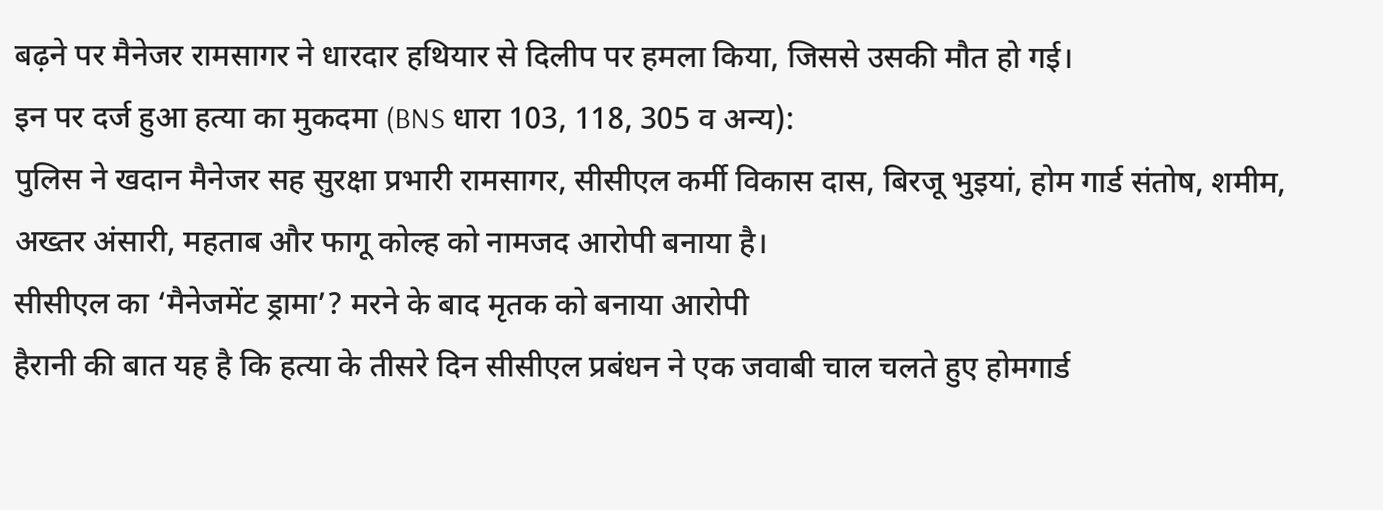बढ़ने पर मैनेजर रामसागर ने धारदार हथियार से दिलीप पर हमला किया, जिससे उसकी मौत हो गई।
इन पर दर्ज हुआ हत्या का मुकदमा (BNS धारा 103, 118, 305 व अन्य):
पुलिस ने खदान मैनेजर सह सुरक्षा प्रभारी रामसागर, सीसीएल कर्मी विकास दास, बिरजू भुइयां, होम गार्ड संतोष, शमीम, अख्तर अंसारी, महताब और फागू कोल्ह को नामजद आरोपी बनाया है।
सीसीएल का ‘मैनेजमेंट ड्रामा’? मरने के बाद मृतक को बनाया आरोपी
हैरानी की बात यह है कि हत्या के तीसरे दिन सीसीएल प्रबंधन ने एक जवाबी चाल चलते हुए होमगार्ड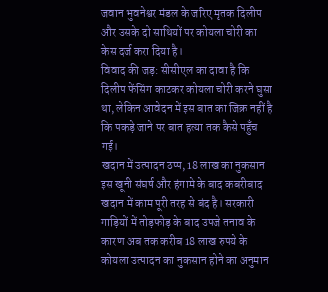जवान भुवनेश्वर मंडल के जरिए मृतक दिलीप और उसके दो साथियों पर कोयला चोरी का केस दर्ज करा दिया है।
विवाद की जड़: सीसीएल का दावा है कि दिलीप फेंसिंग काटकर कोयला चोरी करने घुसा था, लेकिन आवेदन में इस बात का जिक्र नहीं है कि पकड़े जाने पर बात हत्या तक कैसे पहुँच गई।
खदान में उत्पादन ठप्प, 18 लाख का नुकसान
इस खूनी संघर्ष और हंगामे के बाद कबरीबाद खदान में काम पूरी तरह से बंद है। सरकारी गाड़ियों में तोड़फोड़ के बाद उपजे तनाव के कारण अब तक करीब 18 लाख रुपये के कोयला उत्पादन का नुकसान होने का अनुमान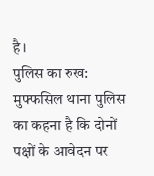है।
पुलिस का रुख: मुफ्फसिल थाना पुलिस का कहना है कि दोनों पक्षों के आवेदन पर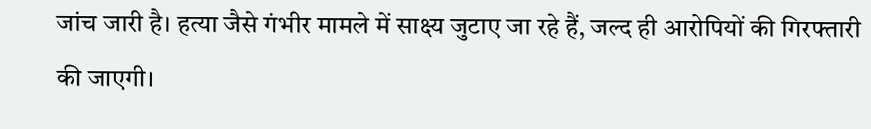जांच जारी है। हत्या जैसे गंभीर मामले में साक्ष्य जुटाए जा रहे हैं, जल्द ही आरोपियों की गिरफ्तारी की जाएगी।